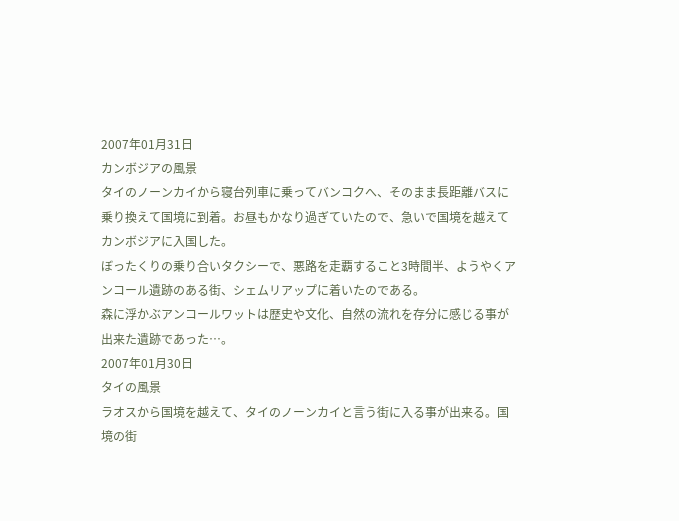2007年01月31日
カンボジアの風景
タイのノーンカイから寝台列車に乗ってバンコクへ、そのまま長距離バスに乗り換えて国境に到着。お昼もかなり過ぎていたので、急いで国境を越えてカンボジアに入国した。
ぼったくりの乗り合いタクシーで、悪路を走覇すること3時間半、ようやくアンコール遺跡のある街、シェムリアップに着いたのである。
森に浮かぶアンコールワットは歴史や文化、自然の流れを存分に感じる事が出来た遺跡であった…。
2007年01月30日
タイの風景
ラオスから国境を越えて、タイのノーンカイと言う街に入る事が出来る。国境の街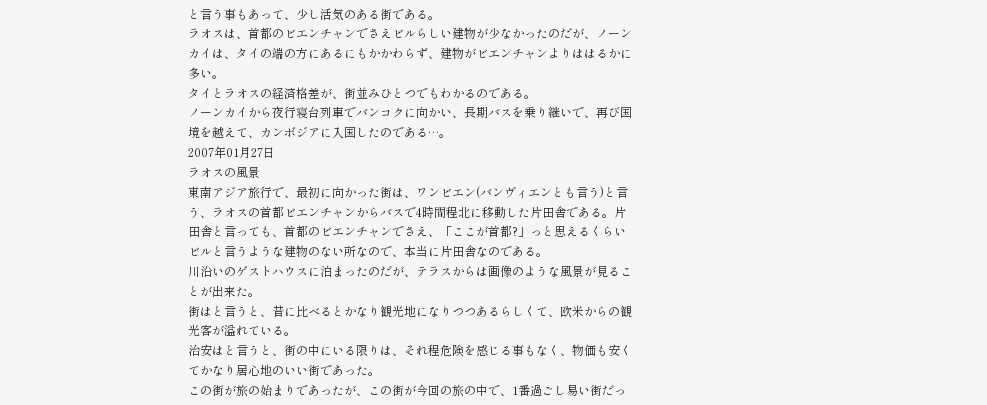と言う事もあって、少し活気のある街である。
ラオスは、首都のビエンチャンでさえビルらしい建物が少なかったのだが、ノーンカイは、タイの端の方にあるにもかかわらず、建物がビエンチャンよりははるかに多い。
タイとラオスの経済格差が、街並みひとつでもわかるのである。
ノーンカイから夜行寝台列車でバンコクに向かい、長期バスを乗り継いで、再び国境を越えて、カンボジアに入国したのである…。
2007年01月27日
ラオスの風景
東南アジア旅行で、最初に向かった街は、ワンビエン(バンヴィエンとも言う)と言う、ラオスの首都ビエンチャンからバスで4時間程北に移動した片田舎である。片田舎と言っても、首都のビエンチャンでさえ、「ここが首都?」っと思えるくらいビルと言うような建物のない所なので、本当に片田舎なのである。
川沿いのゲストハウスに泊まったのだが、テラスからは画像のような風景が見ることが出来た。
街はと言うと、昔に比べるとかなり観光地になりつつあるらしくて、欧米からの観光客が溢れている。
治安はと言うと、街の中にいる限りは、それ程危険を感じる事もなく、物価も安くてかなり居心地のいい街であった。
この街が旅の始まりであったが、この街が今回の旅の中で、1番過ごし易い街だっ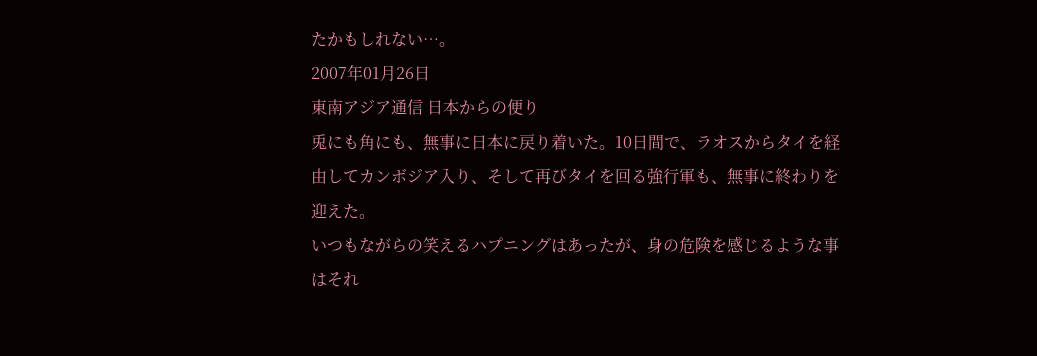たかもしれない…。
2007年01月26日
東南アジア通信 日本からの便り
兎にも角にも、無事に日本に戻り着いた。10日間で、ラオスからタイを経由してカンボジア入り、そして再びタイを回る強行軍も、無事に終わりを迎えた。
いつもながらの笑えるハプニングはあったが、身の危険を感じるような事はそれ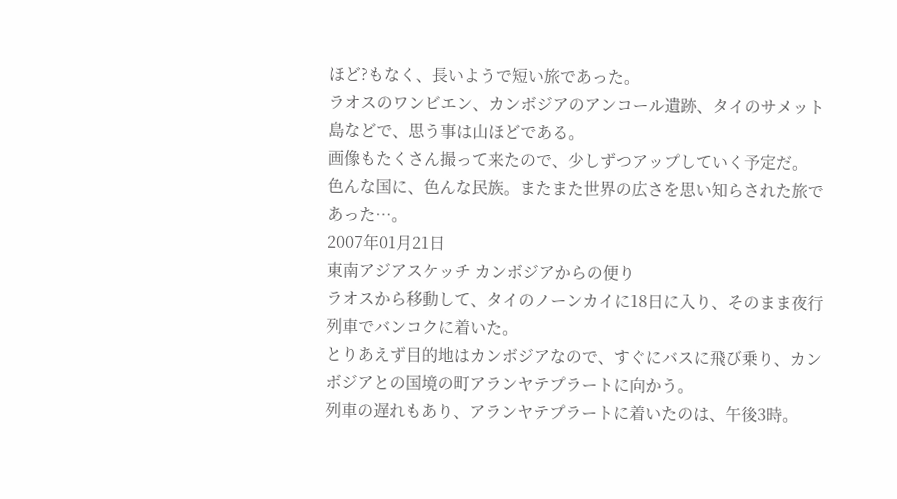ほど?もなく、長いようで短い旅であった。
ラオスのワンビエン、カンボジアのアンコール遺跡、タイのサメット島などで、思う事は山ほどである。
画像もたくさん撮って来たので、少しずつアップしていく予定だ。
色んな国に、色んな民族。またまた世界の広さを思い知らされた旅であった…。
2007年01月21日
東南アジアスケッチ カンボジアからの便り
ラオスから移動して、タイのノーンカイに18日に入り、そのまま夜行列車でバンコクに着いた。
とりあえず目的地はカンボジアなので、すぐにバスに飛び乗り、カンボジアとの国境の町アランヤテプラートに向かう。
列車の遅れもあり、アランヤテプラートに着いたのは、午後3時。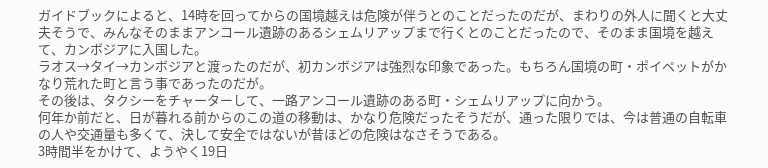ガイドブックによると、14時を回ってからの国境越えは危険が伴うとのことだったのだが、まわりの外人に聞くと大丈夫そうで、みんなそのままアンコール遺跡のあるシェムリアップまで行くとのことだったので、そのまま国境を越えて、カンボジアに入国した。
ラオス→タイ→カンボジアと渡ったのだが、初カンボジアは強烈な印象であった。もちろん国境の町・ポイペットがかなり荒れた町と言う事であったのだが。
その後は、タクシーをチャーターして、一路アンコール遺跡のある町・シェムリアップに向かう。
何年か前だと、日が暮れる前からのこの道の移動は、かなり危険だったそうだが、通った限りでは、今は普通の自転車の人や交通量も多くて、決して安全ではないが昔ほどの危険はなさそうである。
3時間半をかけて、ようやく19日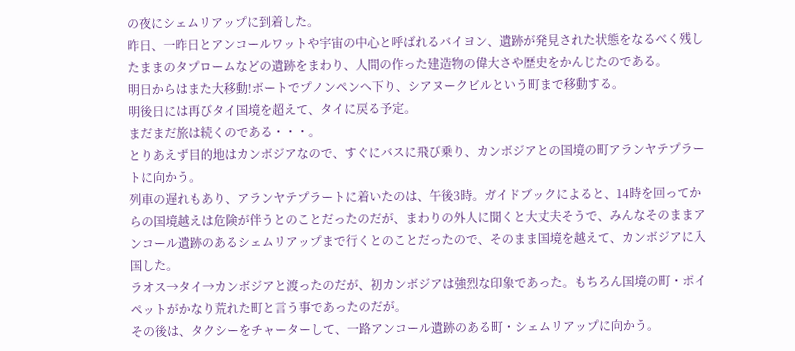の夜にシェムリアップに到着した。
昨日、一昨日とアンコールワットや宇宙の中心と呼ばれるバイヨン、遺跡が発見された状態をなるべく残したままのタプロームなどの遺跡をまわり、人間の作った建造物の偉大さや歴史をかんじたのである。
明日からはまた大移動!ボートでプノンペンへ下り、シアヌークビルという町まで移動する。
明後日には再びタイ国境を超えて、タイに戻る予定。
まだまだ旅は続くのである・・・。
とりあえず目的地はカンボジアなので、すぐにバスに飛び乗り、カンボジアとの国境の町アランヤテプラートに向かう。
列車の遅れもあり、アランヤテプラートに着いたのは、午後3時。ガイドブックによると、14時を回ってからの国境越えは危険が伴うとのことだったのだが、まわりの外人に聞くと大丈夫そうで、みんなそのままアンコール遺跡のあるシェムリアップまで行くとのことだったので、そのまま国境を越えて、カンボジアに入国した。
ラオス→タイ→カンボジアと渡ったのだが、初カンボジアは強烈な印象であった。もちろん国境の町・ポイペットがかなり荒れた町と言う事であったのだが。
その後は、タクシーをチャーターして、一路アンコール遺跡のある町・シェムリアップに向かう。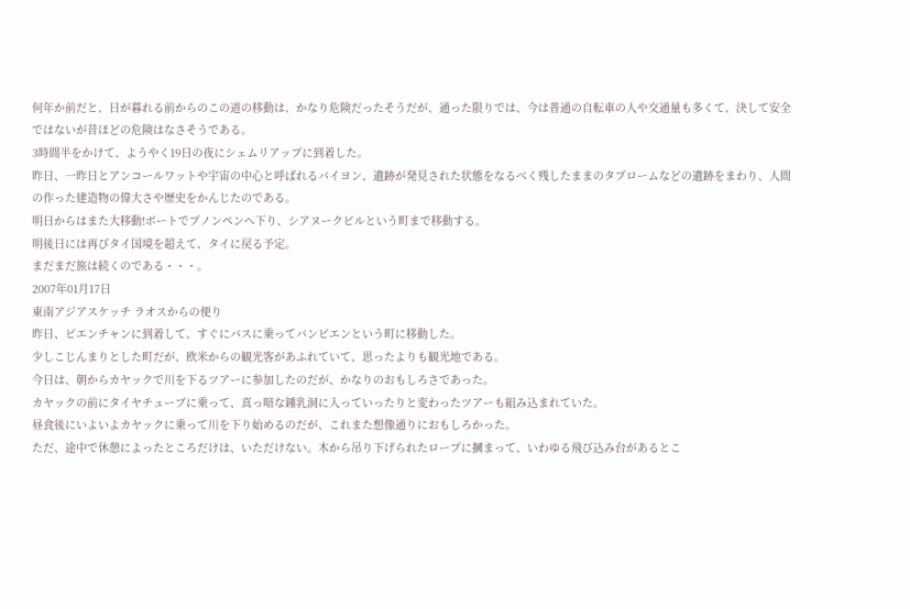何年か前だと、日が暮れる前からのこの道の移動は、かなり危険だったそうだが、通った限りでは、今は普通の自転車の人や交通量も多くて、決して安全ではないが昔ほどの危険はなさそうである。
3時間半をかけて、ようやく19日の夜にシェムリアップに到着した。
昨日、一昨日とアンコールワットや宇宙の中心と呼ばれるバイヨン、遺跡が発見された状態をなるべく残したままのタプロームなどの遺跡をまわり、人間の作った建造物の偉大さや歴史をかんじたのである。
明日からはまた大移動!ボートでプノンペンへ下り、シアヌークビルという町まで移動する。
明後日には再びタイ国境を超えて、タイに戻る予定。
まだまだ旅は続くのである・・・。
2007年01月17日
東南アジアスケッチ ラオスからの便り
昨日、ビエンチャンに到着して、すぐにバスに乗ってバンビエンという町に移動した。
少しこじんまりとした町だが、欧米からの観光客があふれていて、思ったよりも観光地である。
今日は、朝からカヤックで川を下るツアーに参加したのだが、かなりのおもしろさであった。
カヤックの前にタイヤチューブに乗って、真っ暗な鍾乳洞に入っていったりと変わったツアーも組み込まれていた。
昼食後にいよいよカヤックに乗って川を下り始めるのだが、これまた想像通りにおもしろかった。
ただ、途中で休憩によったところだけは、いただけない。木から吊り下げられたロープに摑まって、いわゆる飛び込み台があるとこ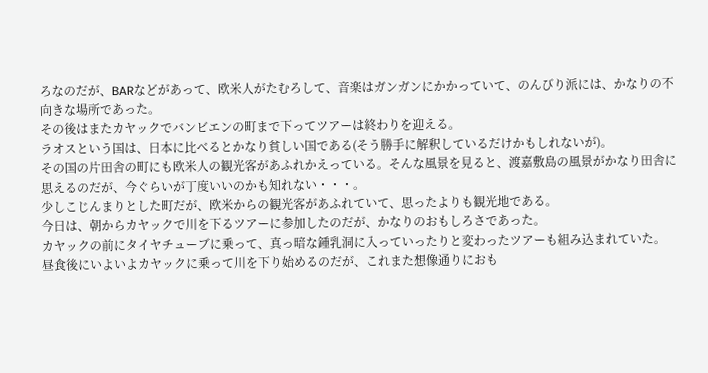ろなのだが、BARなどがあって、欧米人がたむろして、音楽はガンガンにかかっていて、のんびり派には、かなりの不向きな場所であった。
その後はまたカヤックでバンビエンの町まで下ってツアーは終わりを迎える。
ラオスという国は、日本に比べるとかなり貧しい国である(そう勝手に解釈しているだけかもしれないが)。
その国の片田舎の町にも欧米人の観光客があふれかえっている。そんな風景を見ると、渡嘉敷島の風景がかなり田舎に思えるのだが、今ぐらいが丁度いいのかも知れない・・・。
少しこじんまりとした町だが、欧米からの観光客があふれていて、思ったよりも観光地である。
今日は、朝からカヤックで川を下るツアーに参加したのだが、かなりのおもしろさであった。
カヤックの前にタイヤチューブに乗って、真っ暗な鍾乳洞に入っていったりと変わったツアーも組み込まれていた。
昼食後にいよいよカヤックに乗って川を下り始めるのだが、これまた想像通りにおも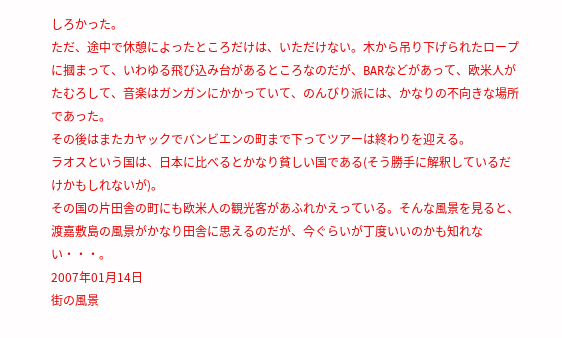しろかった。
ただ、途中で休憩によったところだけは、いただけない。木から吊り下げられたロープに摑まって、いわゆる飛び込み台があるところなのだが、BARなどがあって、欧米人がたむろして、音楽はガンガンにかかっていて、のんびり派には、かなりの不向きな場所であった。
その後はまたカヤックでバンビエンの町まで下ってツアーは終わりを迎える。
ラオスという国は、日本に比べるとかなり貧しい国である(そう勝手に解釈しているだけかもしれないが)。
その国の片田舎の町にも欧米人の観光客があふれかえっている。そんな風景を見ると、渡嘉敷島の風景がかなり田舎に思えるのだが、今ぐらいが丁度いいのかも知れない・・・。
2007年01月14日
街の風景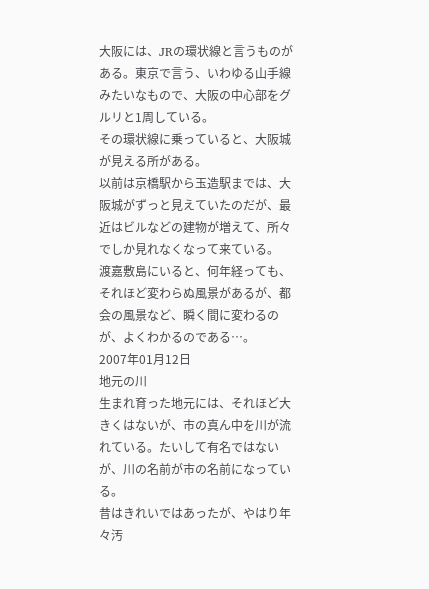大阪には、JRの環状線と言うものがある。東京で言う、いわゆる山手線みたいなもので、大阪の中心部をグルリと1周している。
その環状線に乗っていると、大阪城が見える所がある。
以前は京橋駅から玉造駅までは、大阪城がずっと見えていたのだが、最近はビルなどの建物が増えて、所々でしか見れなくなって来ている。
渡嘉敷島にいると、何年経っても、それほど変わらぬ風景があるが、都会の風景など、瞬く間に変わるのが、よくわかるのである…。
2007年01月12日
地元の川
生まれ育った地元には、それほど大きくはないが、市の真ん中を川が流れている。たいして有名ではないが、川の名前が市の名前になっている。
昔はきれいではあったが、やはり年々汚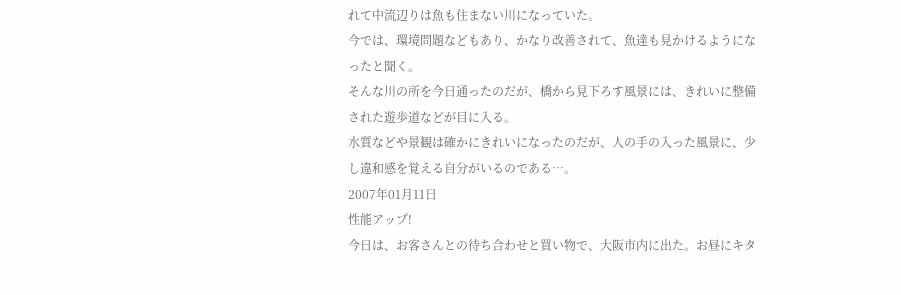れて中流辺りは魚も住まない川になっていた。
今では、環境問題などもあり、かなり改善されて、魚達も見かけるようになったと聞く。
そんな川の所を今日通ったのだが、橋から見下ろす風景には、きれいに整備された遊歩道などが目に入る。
水質などや景観は確かにきれいになったのだが、人の手の入った風景に、少し違和感を覚える自分がいるのである…。
2007年01月11日
性能アップ!
今日は、お客さんとの待ち合わせと買い物で、大阪市内に出た。お昼にキタ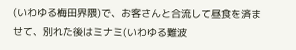(いわゆる梅田界隈)で、お客さんと合流して昼食を済ませて、別れた後はミナミ(いわゆる難波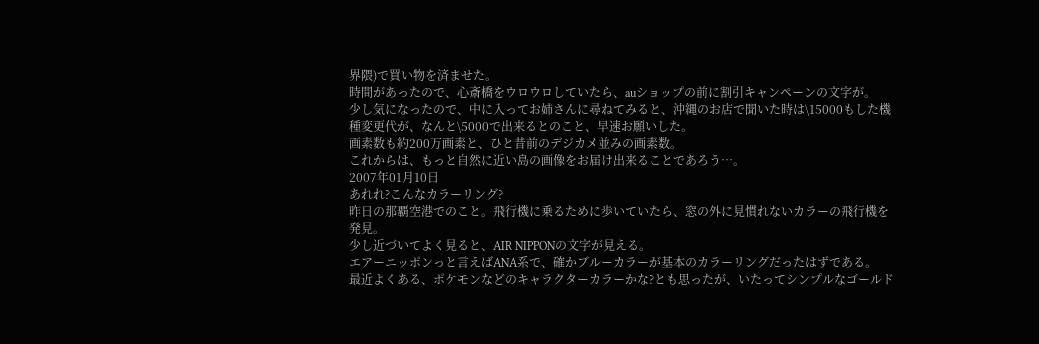界隈)で買い物を済ませた。
時間があったので、心斎橋をウロウロしていたら、auショップの前に割引キャンペーンの文字が。
少し気になったので、中に入ってお姉さんに尋ねてみると、沖縄のお店で聞いた時は\15000もした機種変更代が、なんと\5000で出来るとのこと、早速お願いした。
画素数も約200万画素と、ひと昔前のデジカメ並みの画素数。
これからは、もっと自然に近い島の画像をお届け出来ることであろう…。
2007年01月10日
あれれ?こんなカラーリング?
昨日の那覇空港でのこと。飛行機に乗るために歩いていたら、窓の外に見慣れないカラーの飛行機を発見。
少し近づいてよく見ると、AIR NIPPONの文字が見える。
エアーニッポンっと言えばANA系で、確かブルーカラーが基本のカラーリングだったはずである。
最近よくある、ポケモンなどのキャラクターカラーかな?とも思ったが、いたってシンプルなゴールド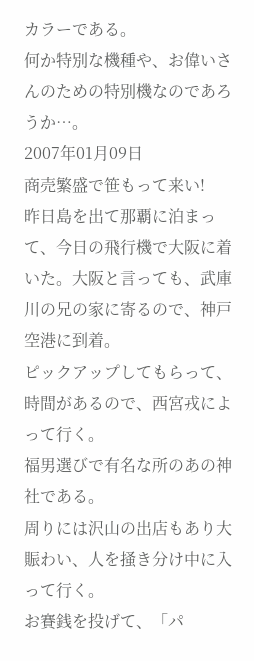カラーである。
何か特別な機種や、お偉いさんのための特別機なのであろうか…。
2007年01月09日
商売繁盛で笹もって来い!
昨日島を出て那覇に泊まって、今日の飛行機で大阪に着いた。大阪と言っても、武庫川の兄の家に寄るので、神戸空港に到着。
ピックアップしてもらって、時間があるので、西宮戎によって行く。
福男選びで有名な所のあの神社である。
周りには沢山の出店もあり大賑わい、人を掻き分け中に入って行く。
お賽銭を投げて、「パ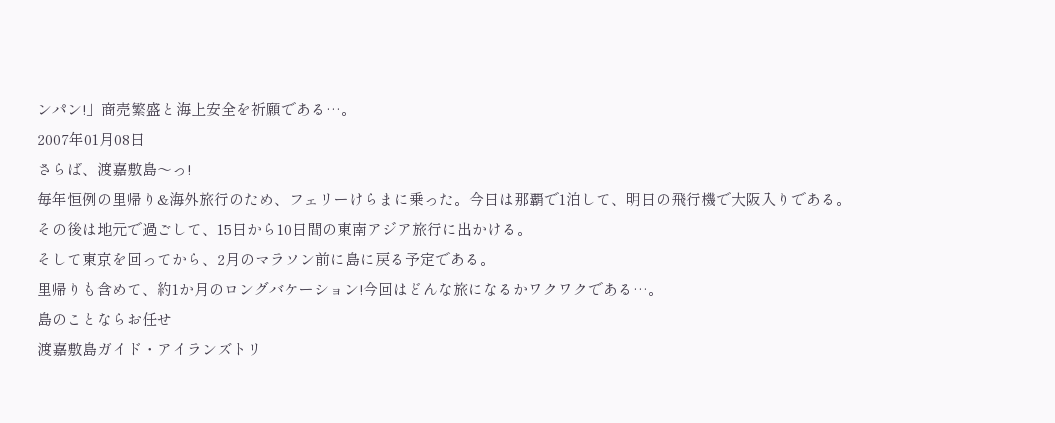ンパン!」商売繁盛と海上安全を祈願である…。
2007年01月08日
さらば、渡嘉敷島〜っ!
毎年恒例の里帰り&海外旅行のため、フェリーけらまに乗った。今日は那覇で1泊して、明日の飛行機で大阪入りである。
その後は地元で過ごして、15日から10日間の東南アジア旅行に出かける。
そして東京を回ってから、2月のマラソン前に島に戻る予定である。
里帰りも含めて、約1か月のロングバケーション!今回はどんな旅になるかワクワクである…。
島のことならお任せ
渡嘉敷島ガイド・アイランズトリ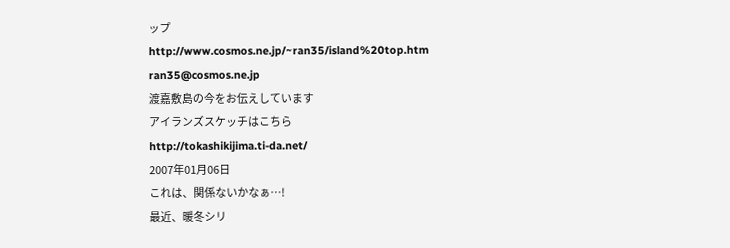ップ
http://www.cosmos.ne.jp/~ran35/island%20top.htm
ran35@cosmos.ne.jp
渡嘉敷島の今をお伝えしています
アイランズスケッチはこちら
http://tokashikijima.ti-da.net/
2007年01月06日
これは、関係ないかなぁ…!
最近、暖冬シリ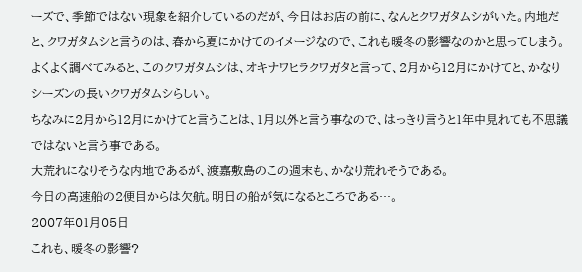ーズで、季節ではない現象を紹介しているのだが、今日はお店の前に、なんとクワガタムシがいた。内地だと、クワガタムシと言うのは、春から夏にかけてのイメージなので、これも暖冬の影響なのかと思ってしまう。
よくよく調べてみると、このクワガタムシは、オキナワヒラクワガタと言って、2月から12月にかけてと、かなりシーズンの長いクワガタムシらしい。
ちなみに2月から12月にかけてと言うことは、1月以外と言う事なので、はっきり言うと1年中見れても不思議ではないと言う事である。
大荒れになりそうな内地であるが、渡嘉敷島のこの週末も、かなり荒れそうである。
今日の高速船の2便目からは欠航。明日の船が気になるところである…。
2007年01月05日
これも、暖冬の影響?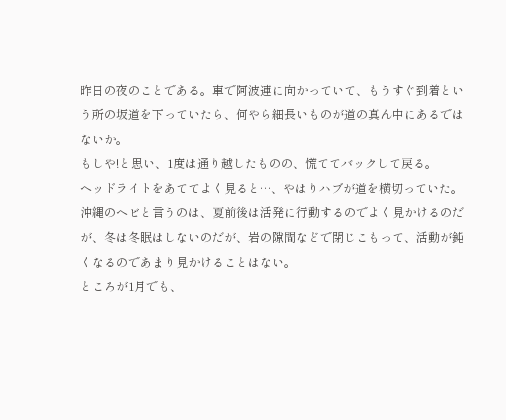昨日の夜のことである。車で阿波連に向かっていて、もうすぐ到着という所の坂道を下っていたら、何やら細長いものが道の真ん中にあるではないか。
もしや!と思い、1度は通り越したものの、慌ててバックして戻る。
ヘッドライトをあててよく見ると…、やはりハブが道を横切っていた。
沖縄のヘビと言うのは、夏前後は活発に行動するのでよく見かけるのだが、冬は冬眠はしないのだが、岩の隙間などで閉じこもって、活動が鈍くなるのであまり見かけることはない。
ところが1月でも、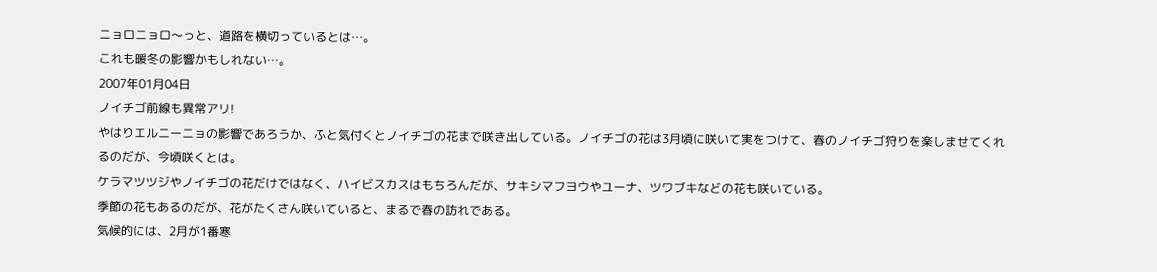ニョロニョロ〜っと、道路を横切っているとは…。
これも暖冬の影響かもしれない…。
2007年01月04日
ノイチゴ前線も異常アリ!
やはりエルニーニョの影響であろうか、ふと気付くとノイチゴの花まで咲き出している。ノイチゴの花は3月頃に咲いて実をつけて、春のノイチゴ狩りを楽しませてくれるのだが、今頃咲くとは。
ケラマツツジやノイチゴの花だけではなく、ハイビスカスはもちろんだが、サキシマフヨウやユーナ、ツワブキなどの花も咲いている。
季節の花もあるのだが、花がたくさん咲いていると、まるで春の訪れである。
気候的には、2月が1番寒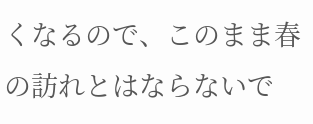くなるので、このまま春の訪れとはならないで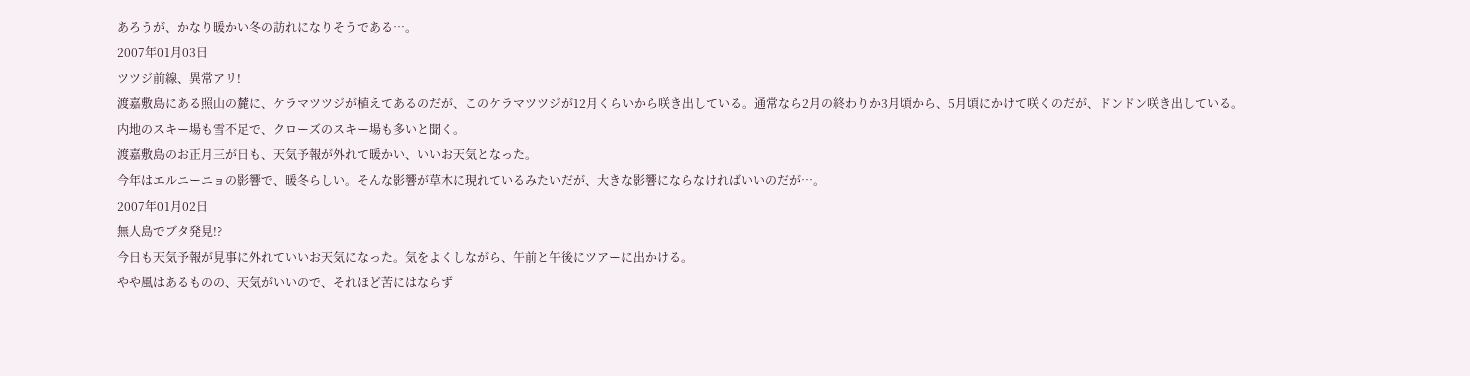あろうが、かなり暖かい冬の訪れになりそうである…。
2007年01月03日
ツツジ前線、異常アリ!
渡嘉敷島にある照山の麓に、ケラマツツジが植えてあるのだが、このケラマツツジが12月くらいから咲き出している。通常なら2月の終わりか3月頃から、5月頃にかけて咲くのだが、ドンドン咲き出している。
内地のスキー場も雪不足で、クローズのスキー場も多いと聞く。
渡嘉敷島のお正月三が日も、天気予報が外れて暖かい、いいお天気となった。
今年はエルニーニョの影響で、暖冬らしい。そんな影響が草木に現れているみたいだが、大きな影響にならなければいいのだが…。
2007年01月02日
無人島でブタ発見!?
今日も天気予報が見事に外れていいお天気になった。気をよくしながら、午前と午後にツアーに出かける。
やや風はあるものの、天気がいいので、それほど苦にはならず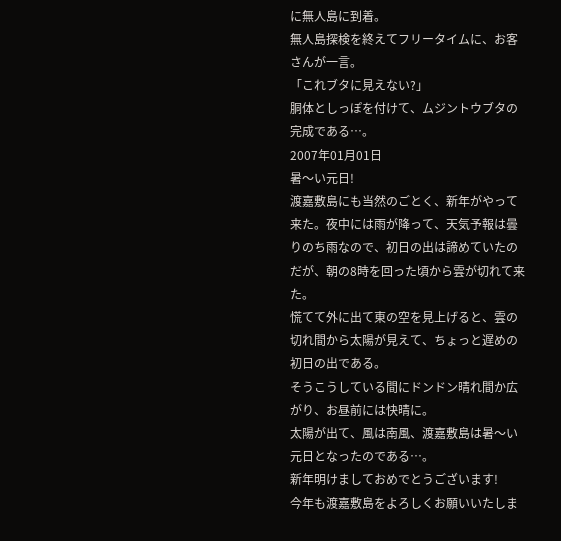に無人島に到着。
無人島探検を終えてフリータイムに、お客さんが一言。
「これブタに見えない?」
胴体としっぽを付けて、ムジントウブタの完成である…。
2007年01月01日
暑〜い元日!
渡嘉敷島にも当然のごとく、新年がやって来た。夜中には雨が降って、天気予報は曇りのち雨なので、初日の出は諦めていたのだが、朝の8時を回った頃から雲が切れて来た。
慌てて外に出て東の空を見上げると、雲の切れ間から太陽が見えて、ちょっと遅めの初日の出である。
そうこうしている間にドンドン晴れ間か広がり、お昼前には快晴に。
太陽が出て、風は南風、渡嘉敷島は暑〜い元日となったのである…。
新年明けましておめでとうございます!
今年も渡嘉敷島をよろしくお願いいたしま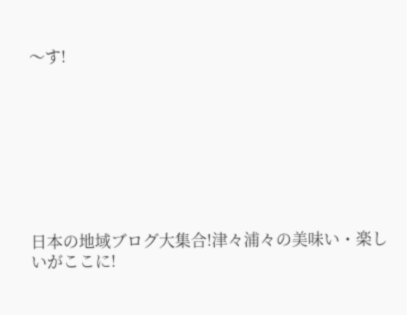〜す!








日本の地域ブログ大集合!津々浦々の美味い・楽しいがここに!